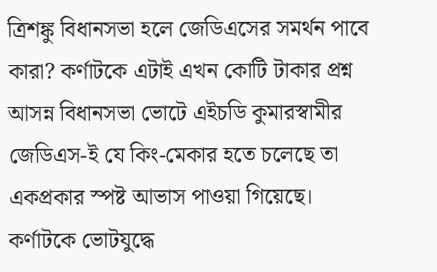ত্রিশঙ্কু বিধানসভা হলে জেডিএসের সমর্থন পাবে কারা? কর্ণাটকে এটাই এখন কোটি টাকার প্রশ্ন
আসন্ন বিধানসভা ভোটে এইচডি কুমারস্বামীর জেডিএস-ই যে কিং-মেকার হতে চলেছে তা একপ্রকার স্পষ্ট আভাস পাওয়া গিয়েছে।
কর্ণাটকে ভোটযুদ্ধে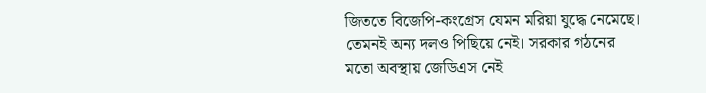জিততে বিজেপি-কংগ্রেস যেমন মরিয়া যুদ্ধে নেমেছে। তেমনই অন্য দলও পিছিয়ে নেই। সরকার গঠনের মতো অবস্থায় জেডিএস নেই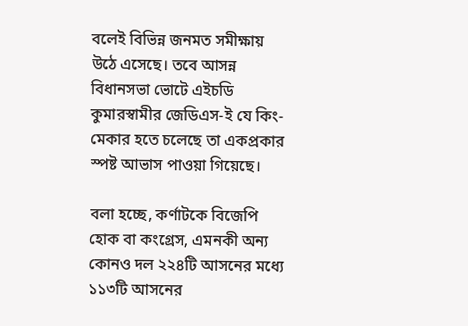বলেই বিভিন্ন জনমত সমীক্ষায় উঠে এসেছে। তবে আসন্ন বিধানসভা ভোটে এইচডি কুমারস্বামীর জেডিএস-ই যে কিং-মেকার হতে চলেছে তা একপ্রকার স্পষ্ট আভাস পাওয়া গিয়েছে।

বলা হচ্ছে, কর্ণাটকে বিজেপি হোক বা কংগ্রেস, এমনকী অন্য কোনও দল ২২৪টি আসনের মধ্যে ১১৩টি আসনের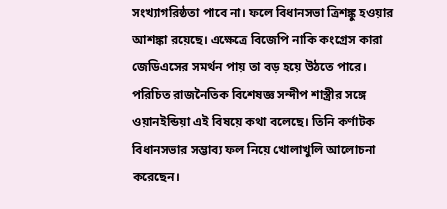সংখ্যাগরিষ্ঠতা পাবে না। ফলে বিধানসভা ত্রিশঙ্কু হওয়ার আশঙ্কা রয়েছে। এক্ষেত্রে বিজেপি নাকি কংগ্রেস কারা জেডিএসের সমর্থন পায় তা বড় হয়ে উঠতে পারে।
পরিচিত রাজনৈতিক বিশেষজ্ঞ সন্দীপ শাস্ত্রীর সঙ্গে ওয়ানইন্ডিয়া এই বিষয়ে কথা বলেছে। তিনি কর্ণাটক বিধানসভার সম্ভাব্য ফল নিয়ে খোলাখুলি আলোচনা করেছেন।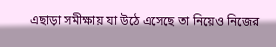এছাড়া সমীক্ষায় যা উঠে এসেছে তা নিয়েও নিজের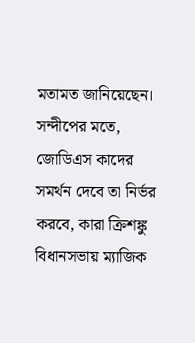মতামত জানিয়েছেন।
সন্দীপের মতে, জোডিএস কাদের সমর্থন দেবে তা নির্ভর করবে, কারা ক্রিশঙ্কু বিধানসভায় ম্যাজিক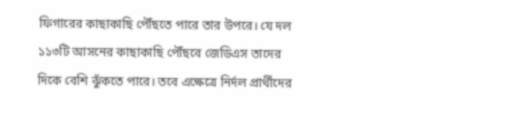ফিগারের কাছাকাছি পৌঁছতে পারে তার উপরে। যে দল ১১৩টি আসনের কাছাকাছি পৌঁছবে জেডিএস তাদের দিকে বেশি ঝুঁকতে পারে। তবে এক্ষেত্রে নির্দল প্রার্থীদের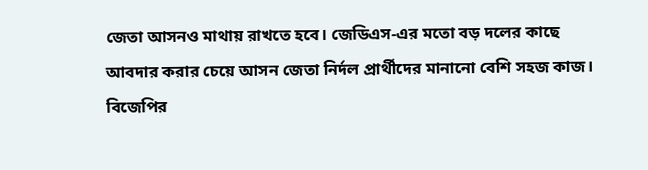জেতা আসনও মাথায় রাখতে হবে। জেডিএস-এর মতো বড় দলের কাছে আবদার করার চেয়ে আসন জেতা নির্দল প্রার্থীদের মানানো বেশি সহজ কাজ।
বিজেপির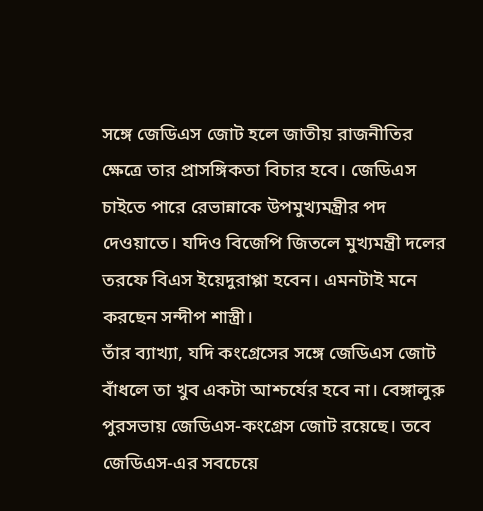সঙ্গে জেডিএস জোট হলে জাতীয় রাজনীতির ক্ষেত্রে তার প্রাসঙ্গিকতা বিচার হবে। জেডিএস চাইতে পারে রেভান্নাকে উপমুখ্যমন্ত্রীর পদ দেওয়াতে। যদিও বিজেপি জিতলে মুখ্যমন্ত্রী দলের তরফে বিএস ইয়েদুরাপ্পা হবেন। এমনটাই মনে করছেন সন্দীপ শাস্ত্রী।
তাঁর ব্যাখ্যা, যদি কংগ্রেসের সঙ্গে জেডিএস জোট বাঁধলে তা খুব একটা আশ্চর্যের হবে না। বেঙ্গালুরু পুরসভায় জেডিএস-কংগ্রেস জোট রয়েছে। তবে জেডিএস-এর সবচেয়ে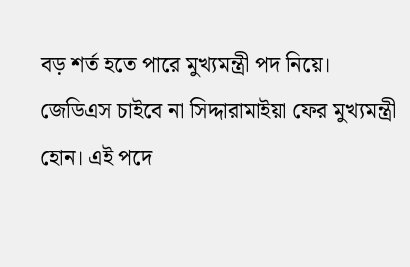বড় শর্ত হতে পারে মুখ্যমন্ত্রী পদ নিয়ে। জেডিএস চাইবে না সিদ্দারামাইয়া ফের মুখ্যমন্ত্রী হোন। এই পদে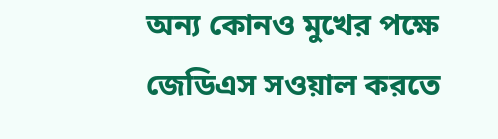অন্য কোনও মুখের পক্ষে জেডিএস সওয়াল করতে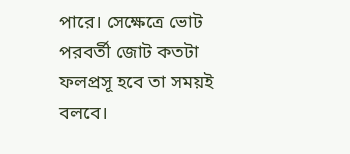পারে। সেক্ষেত্রে ভোট পরবর্তী জোট কতটা ফলপ্রসূ হবে তা সময়ই বলবে।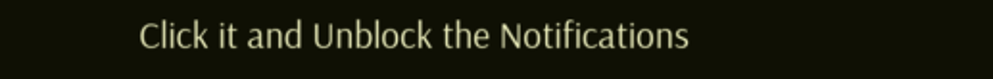Click it and Unblock the Notifications